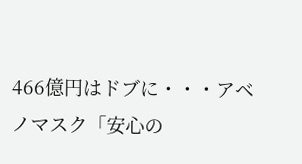466億円はドブに・・・アベノマスク「安心の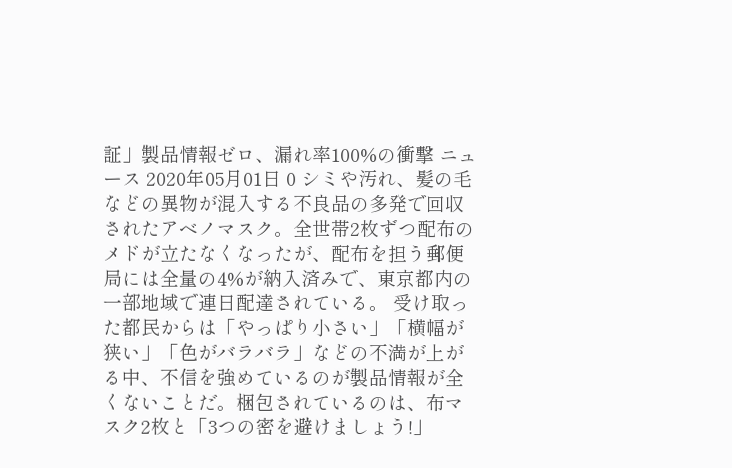証」製品情報ゼロ、漏れ率100%の衝撃 ニュース 2020年05月01日 0 シミや汚れ、髪の毛などの異物が混入する不良品の多発で回収されたアベノマスク。全世帯2枚ずつ配布のメドが立たなくなったが、配布を担う郵便局には全量の4%が納入済みで、東京都内の一部地域で連日配達されている。 受け取った都民からは「やっぱり小さい」「横幅が狭い」「色がバラバラ」などの不満が上がる中、不信を強めているのが製品情報が全くないことだ。梱包されているのは、布マスク2枚と「3つの密を避けましょう!」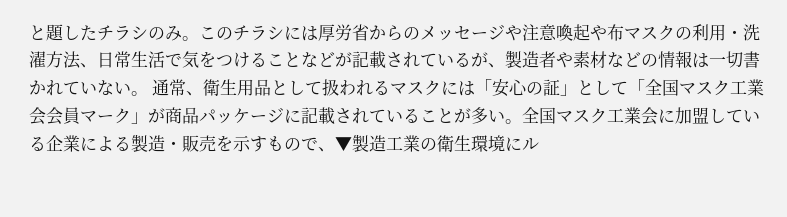と題したチラシのみ。このチラシには厚労省からのメッセージや注意喚起や布マスクの利用・洗濯方法、日常生活で気をつけることなどが記載されているが、製造者や素材などの情報は一切書かれていない。 通常、衛生用品として扱われるマスクには「安心の証」として「全国マスク工業会会員マーク」が商品パッケージに記載されていることが多い。全国マスク工業会に加盟している企業による製造・販売を示すもので、▼製造工業の衛生環境にル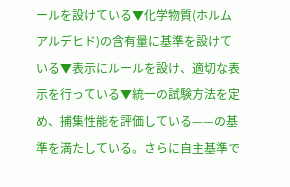ールを設けている▼化学物質(ホルムアルデヒド)の含有量に基準を設けている▼表示にルールを設け、適切な表示を行っている▼統一の試験方法を定め、捕集性能を評価している——の基準を満たしている。さらに自主基準で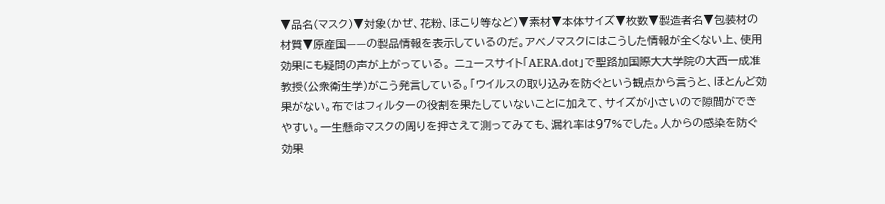▼品名(マスク)▼対象(かぜ、花粉、ほこり等など)▼素材▼本体サイズ▼枚数▼製造者名▼包装材の材質▼原産国——の製品情報を表示しているのだ。アベノマスクにはこうした情報が全くない上、使用効果にも疑問の声が上がっている。 ニュースサイト「AERA.dot」で聖路加国際大大学院の大西一成准教授(公衆衛生学)がこう発言している。「ウイルスの取り込みを防ぐという観点から言うと、ほとんど効果がない。布ではフィルターの役割を果たしていないことに加えて、サイズが小さいので隙間ができやすい。一生懸命マスクの周りを押さえて測ってみても、漏れ率は97%でした。人からの感染を防ぐ効果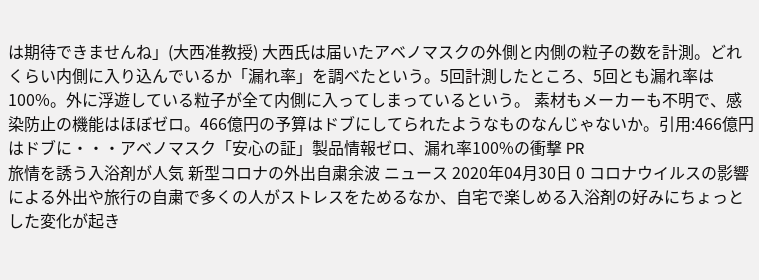は期待できませんね」(大西准教授) 大西氏は届いたアベノマスクの外側と内側の粒子の数を計測。どれくらい内側に入り込んでいるか「漏れ率」を調べたという。5回計測したところ、5回とも漏れ率は100%。外に浮遊している粒子が全て内側に入ってしまっているという。 素材もメーカーも不明で、感染防止の機能はほぼゼロ。466億円の予算はドブにしてられたようなものなんじゃないか。引用:466億円はドブに・・・アベノマスク「安心の証」製品情報ゼロ、漏れ率100%の衝撃 PR
旅情を誘う入浴剤が人気 新型コロナの外出自粛余波 ニュース 2020年04月30日 0 コロナウイルスの影響による外出や旅行の自粛で多くの人がストレスをためるなか、自宅で楽しめる入浴剤の好みにちょっとした変化が起き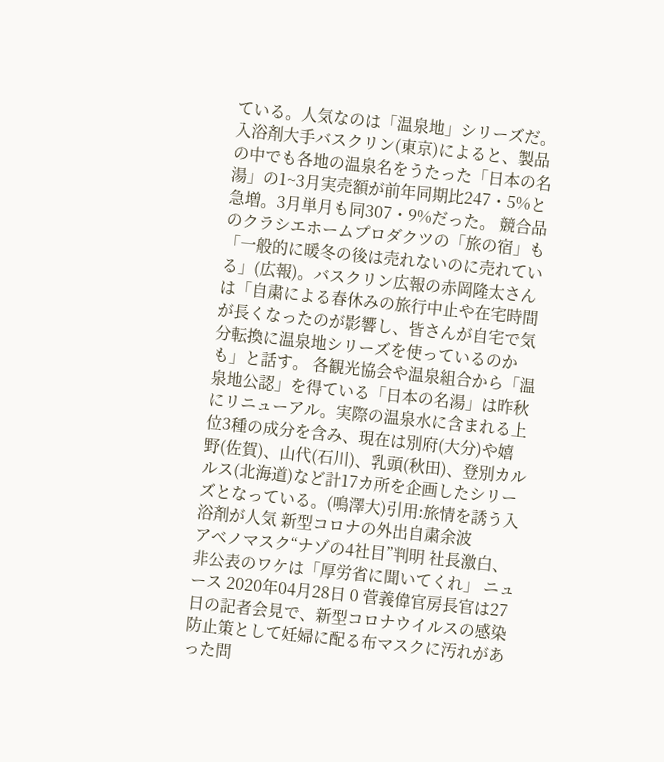ている。人気なのは「温泉地」シリーズだ。 入浴剤大手バスクリン(東京)によると、製品の中でも各地の温泉名をうたった「日本の名湯」の1~3月実売額が前年同期比247・5%と急増。3月単月も同307・9%だった。 競合品のクラシエホームプロダクツの「旅の宿」も「一般的に暖冬の後は売れないのに売れている」(広報)。バスクリン広報の赤岡隆太さんは「自粛による春休みの旅行中止や在宅時間が長くなったのが影響し、皆さんが自宅で気分転換に温泉地シリーズを使っているのかも」と話す。 各観光協会や温泉組合から「温泉地公認」を得ている「日本の名湯」は昨秋にリニューアル。実際の温泉水に含まれる上位3種の成分を含み、現在は別府(大分)や嬉野(佐賀)、山代(石川)、乳頭(秋田)、登別カルルス(北海道)など計17カ所を企画したシリーズとなっている。(鳴澤大)引用:旅情を誘う入浴剤が人気 新型コロナの外出自粛余波
アベノマスク“ナゾの4社目”判明 社長激白、非公表のワケは「厚労省に聞いてくれ」 ニュース 2020年04月28日 0 菅義偉官房長官は27日の記者会見で、新型コロナウイルスの感染防止策として妊婦に配る布マスクに汚れがあった問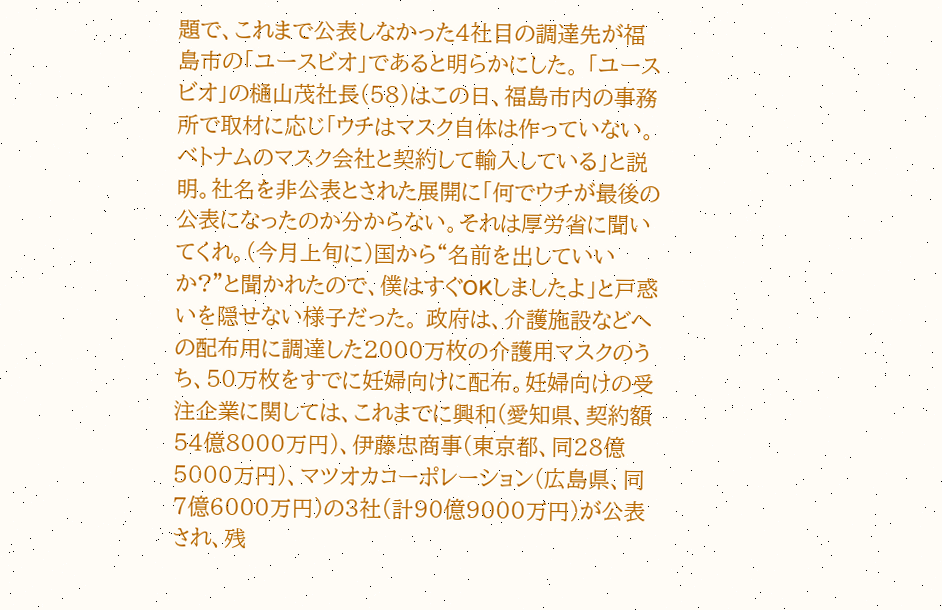題で、これまで公表しなかった4社目の調達先が福島市の「ユースビオ」であると明らかにした。 「ユースビオ」の樋山茂社長(58)はこの日、福島市内の事務所で取材に応じ「ウチはマスク自体は作っていない。ベトナムのマスク会社と契約して輸入している」と説明。社名を非公表とされた展開に「何でウチが最後の公表になったのか分からない。それは厚労省に聞いてくれ。(今月上旬に)国から“名前を出していいか?”と聞かれたので、僕はすぐOKしましたよ」と戸惑いを隠せない様子だった。 政府は、介護施設などへの配布用に調達した2000万枚の介護用マスクのうち、50万枚をすでに妊婦向けに配布。妊婦向けの受注企業に関しては、これまでに興和(愛知県、契約額54億8000万円)、伊藤忠商事(東京都、同28億5000万円)、マツオカコーポレーション(広島県、同7億6000万円)の3社(計90億9000万円)が公表され、残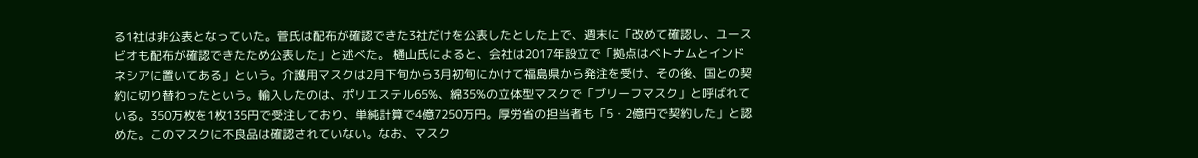る1社は非公表となっていた。菅氏は配布が確認できた3社だけを公表したとした上で、週末に「改めて確認し、ユースビオも配布が確認できたため公表した」と述べた。 樋山氏によると、会社は2017年設立で「拠点はベトナムとインドネシアに置いてある」という。介護用マスクは2月下旬から3月初旬にかけて福島県から発注を受け、その後、国との契約に切り替わったという。輸入したのは、ポリエステル65%、綿35%の立体型マスクで「ブリーフマスク」と呼ばれている。350万枚を1枚135円で受注しており、単純計算で4億7250万円。厚労省の担当者も「5・2億円で契約した」と認めた。このマスクに不良品は確認されていない。なお、マスク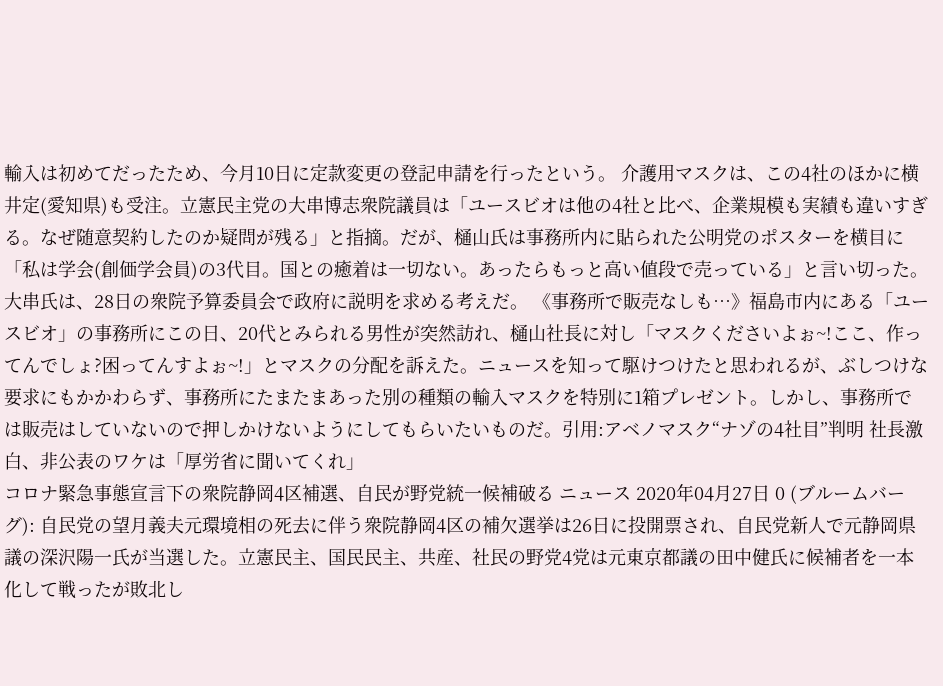輸入は初めてだったため、今月10日に定款変更の登記申請を行ったという。 介護用マスクは、この4社のほかに横井定(愛知県)も受注。立憲民主党の大串博志衆院議員は「ユースビオは他の4社と比べ、企業規模も実績も違いすぎる。なぜ随意契約したのか疑問が残る」と指摘。だが、樋山氏は事務所内に貼られた公明党のポスターを横目に「私は学会(創価学会員)の3代目。国との癒着は一切ない。あったらもっと高い値段で売っている」と言い切った。大串氏は、28日の衆院予算委員会で政府に説明を求める考えだ。 《事務所で販売なしも…》福島市内にある「ユースビオ」の事務所にこの日、20代とみられる男性が突然訪れ、樋山社長に対し「マスクくださいよぉ~!ここ、作ってんでしょ?困ってんすよぉ~!」とマスクの分配を訴えた。ニュースを知って駆けつけたと思われるが、ぶしつけな要求にもかかわらず、事務所にたまたまあった別の種類の輸入マスクを特別に1箱プレゼント。しかし、事務所では販売はしていないので押しかけないようにしてもらいたいものだ。引用:アベノマスク“ナゾの4社目”判明 社長激白、非公表のワケは「厚労省に聞いてくれ」
コロナ緊急事態宣言下の衆院静岡4区補選、自民が野党統一候補破る ニュース 2020年04月27日 0 (ブルームバーグ): 自民党の望月義夫元環境相の死去に伴う衆院静岡4区の補欠選挙は26日に投開票され、自民党新人で元静岡県議の深沢陽一氏が当選した。立憲民主、国民民主、共産、社民の野党4党は元東京都議の田中健氏に候補者を一本化して戦ったが敗北し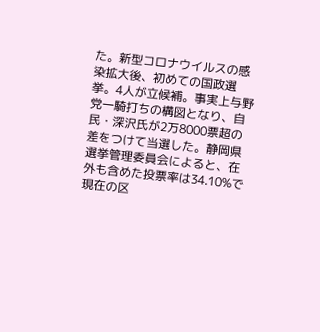た。新型コロナウイルスの感染拡大後、初めての国政選挙。4人が立候補。事実上与野党一騎打ちの構図となり、自民・深沢氏が2万8000票超の差をつけて当選した。静岡県選挙管理委員会によると、在外も含めた投票率は34.10%で現在の区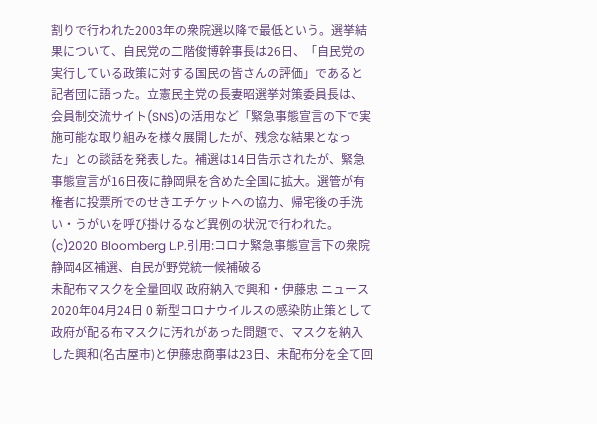割りで行われた2003年の衆院選以降で最低という。選挙結果について、自民党の二階俊博幹事長は26日、「自民党の実行している政策に対する国民の皆さんの評価」であると記者団に語った。立憲民主党の長妻昭選挙対策委員長は、会員制交流サイト(SNS)の活用など「緊急事態宣言の下で実施可能な取り組みを様々展開したが、残念な結果となった」との談話を発表した。補選は14日告示されたが、緊急事態宣言が16日夜に静岡県を含めた全国に拡大。選管が有権者に投票所でのせきエチケットへの協力、帰宅後の手洗い・うがいを呼び掛けるなど異例の状況で行われた。(c)2020 Bloomberg L.P.引用:コロナ緊急事態宣言下の衆院静岡4区補選、自民が野党統一候補破る
未配布マスクを全量回収 政府納入で興和・伊藤忠 ニュース 2020年04月24日 0 新型コロナウイルスの感染防止策として政府が配る布マスクに汚れがあった問題で、マスクを納入した興和(名古屋市)と伊藤忠商事は23日、未配布分を全て回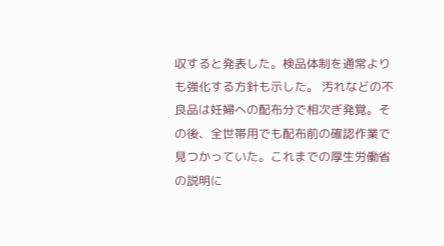収すると発表した。検品体制を通常よりも強化する方針も示した。 汚れなどの不良品は妊婦への配布分で相次ぎ発覚。その後、全世帯用でも配布前の確認作業で見つかっていた。これまでの厚生労働省の説明に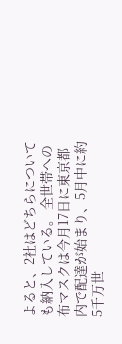よると、2社はどちらについても納入している。 全世帯への布マスクは今月17日に東京都内で配達が始まり、5月中に約5千万世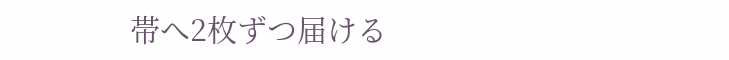帯へ2枚ずつ届ける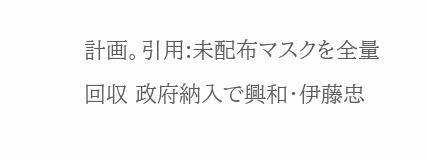計画。引用:未配布マスクを全量回収 政府納入で興和・伊藤忠